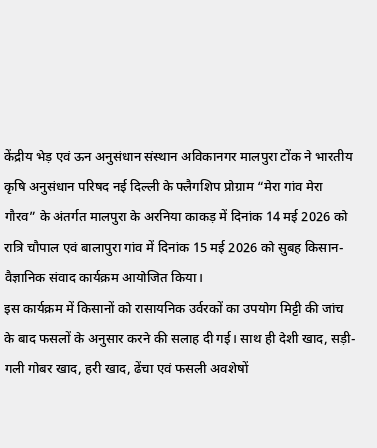केंद्रीय भेड़ एवं ऊन अनुसंधान संस्थान अविकानगर मालपुरा टोंक ने भारतीय कृषि अनुसंधान परिषद नई दिल्ली के फ्लैगशिप प्रोग्राम “मेरा गांव मेरा गौरव” के अंतर्गत मालपुरा के अरनिया काकड़ में दिनांक 14 मई 2026 को रात्रि चौपाल एवं बालापुरा गांव में दिनांक 15 मई 2026 को सुबह किसान-वैज्ञानिक संवाद कार्यक्रम आयोजित किया।
इस कार्यक्रम में किसानों को रासायनिक उर्वरकों का उपयोग मिट्टी की जांच के बाद फसलों के अनुसार करने की सलाह दी गई। साथ ही देशी खाद, सड़ी-गली गोबर खाद, हरी खाद, ढेंचा एवं फसली अवशेषों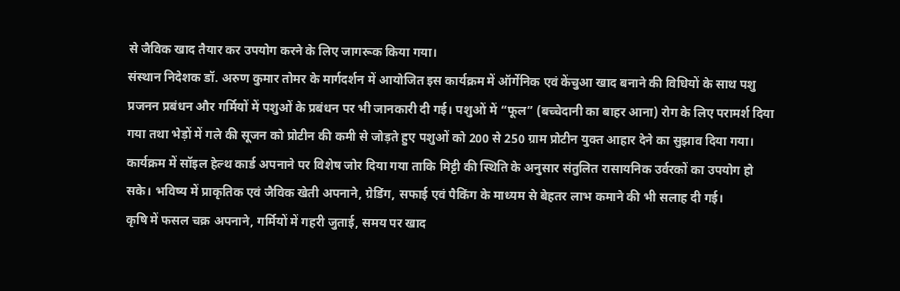से जैविक खाद तैयार कर उपयोग करने के लिए जागरूक किया गया।
संस्थान निदेशक डॉ. अरुण कुमार तोमर के मार्गदर्शन में आयोजित इस कार्यक्रम में ऑर्गेनिक एवं केंचुआ खाद बनाने की विधियों के साथ पशु प्रजनन प्रबंधन और गर्मियों में पशुओं के प्रबंधन पर भी जानकारी दी गई। पशुओं में “फूल” (बच्चेदानी का बाहर आना) रोग के लिए परामर्श दिया गया तथा भेड़ों में गले की सूजन को प्रोटीन की कमी से जोड़ते हुए पशुओं को 200 से 250 ग्राम प्रोटीन युक्त आहार देने का सुझाव दिया गया।
कार्यक्रम में सॉइल हेल्थ कार्ड अपनाने पर विशेष जोर दिया गया ताकि मिट्टी की स्थिति के अनुसार संतुलित रासायनिक उर्वरकों का उपयोग हो सके। भविष्य में प्राकृतिक एवं जैविक खेती अपनाने, ग्रेडिंग, सफाई एवं पैकिंग के माध्यम से बेहतर लाभ कमाने की भी सलाह दी गई।
कृषि में फसल चक्र अपनाने, गर्मियों में गहरी जुताई, समय पर खाद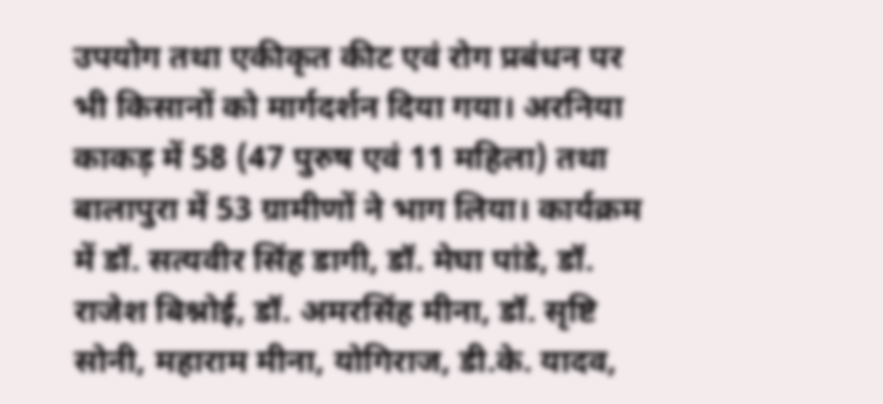उपयोग तथा एकीकृत कीट एवं रोग प्रबंधन पर भी किसानों को मार्गदर्शन दिया गया। अरनिया काकड़ में 58 (47 पुरुष एवं 11 महिला) तथा बालापुरा में 53 ग्रामीणों ने भाग लिया। कार्यक्रम में डॉ. सत्यवीर सिंह डागी, डॉ. मेघा पांडे, डॉ. राजेश बिश्नोई, डॉ. अमरसिंह मीना, डॉ. सृष्टि सोनी, महाराम मीना, योगिराज, डी.के. यादव,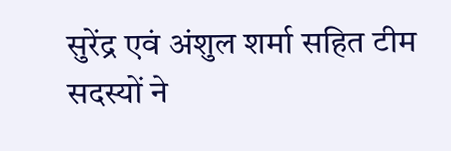सुरेंद्र एवं अंशुल शर्मा सहित टीम सदस्यों ने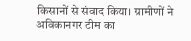किसानों से संवाद किया। ग्रामीणों ने अविकानगर टीम का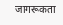जागरूकता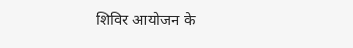शिविर आयोजन के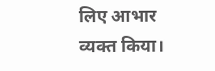लिए आभार व्यक्त किया।